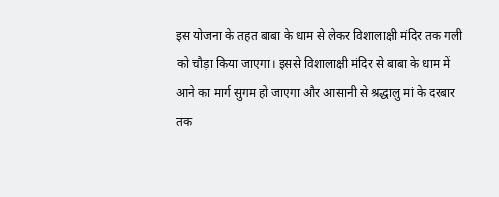इस योजना के तहत बाबा के धाम से लेकर विशालाक्षी मंदिर तक गली को चौड़ा किया जाएगा। इससे विशालाक्षी मंदिर से बाबा के धाम में आने का मार्ग सुगम हो जाएगा और आसानी से श्रद्धालु मां के दरबार तक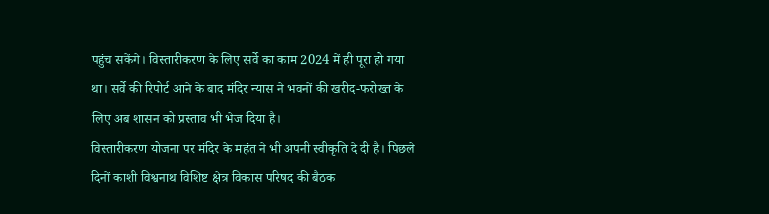पहुंच सकेंगे। विस्तारीकरण के लिए सर्वे का काम 2024 में ही पूरा हो गया था। सर्वे की रिपोर्ट आने के बाद मंदिर न्यास ने भवनों की खरीद-फरोख्त के लिए अब शासन को प्रस्ताव भी भेज दिया है।
विस्तारीकरण योजना पर मंदिर के महंत ने भी अपनी स्वीकृति दे दी है। पिछले दिनों काशी विश्वनाथ विशिष्ट क्षेत्र विकास परिषद की बैठक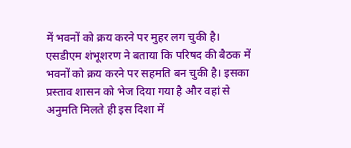में भवनों को क्रय करने पर मुहर लग चुकी है। एसडीएम शंभूशरण ने बताया कि परिषद की बैठक में भवनों को क्रय करने पर सहमति बन चुकी है। इसका प्रस्ताव शासन को भेज दिया गया है और वहां से अनुमति मिलते ही इस दिशा में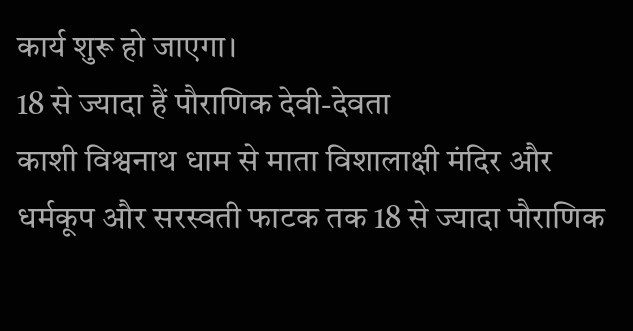कार्य शुरू हो जाएगा।
18 से ज्यादा हैं पौराणिक देवी-देवता
काशी विश्वनाथ धाम से माता विशालाक्षी मंदिर और धर्मकूप और सरस्वती फाटक तक 18 से ज्यादा पौराणिक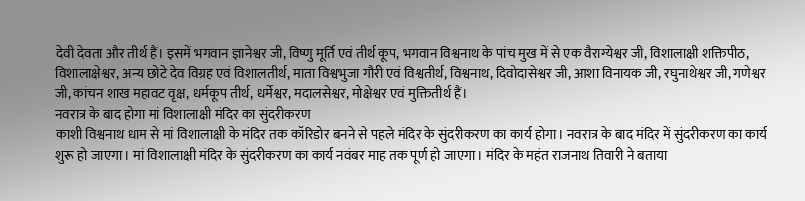देवी देवता और तीर्थ हैं। इसमें भगवान ज्ञानेश्वर जी, विष्णु मूर्ति एवं तीर्थ कूप, भगवान विश्वनाथ के पांच मुख में से एक वैराग्येश्वर जी, विशालाक्षी शक्तिपीठ, विशालाक्षेश्वर, अन्य छोटे देव विग्रह एवं विशालतीर्थ, माता विश्वभुजा गौरी एवं विश्वतीर्थ, विश्वनाथ, दिवोदासेश्वर जी, आशा विनायक जी, रघुनाथेश्वर जी, गणेश्वर जी, कांचन शाख महावट वृक्ष, धर्मकूप तीर्थ, धर्मेश्वर, मदालसेश्वर, मोक्षेश्वर एवं मुक्तितीर्थ हैं।
नवरात्र के बाद होगा मां विशालाक्षी मंदिर का सुंदरीकरण
काशी विश्वनाथ धाम से मां विशालाक्षी के मंदिर तक कॉरिडोर बनने से पहले मंदिर के सुंदरीकरण का कार्य होगा। नवरात्र के बाद मंदिर में सुंदरीकरण का कार्य शुरू हो जाएगा। मां विशालाक्षी मंदिर के सुंदरीकरण का कार्य नवंबर माह तक पूर्ण हो जाएगा। मंदिर के महंत राजनाथ तिवारी ने बताया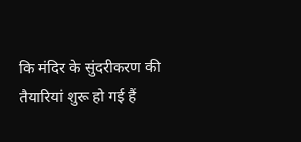कि मंदिर के सुंदरीकरण की तैयारियां शुरू हो गई हैं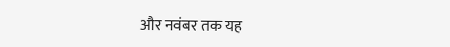और नवंबर तक यह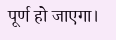पूर्ण हो जाएगा।